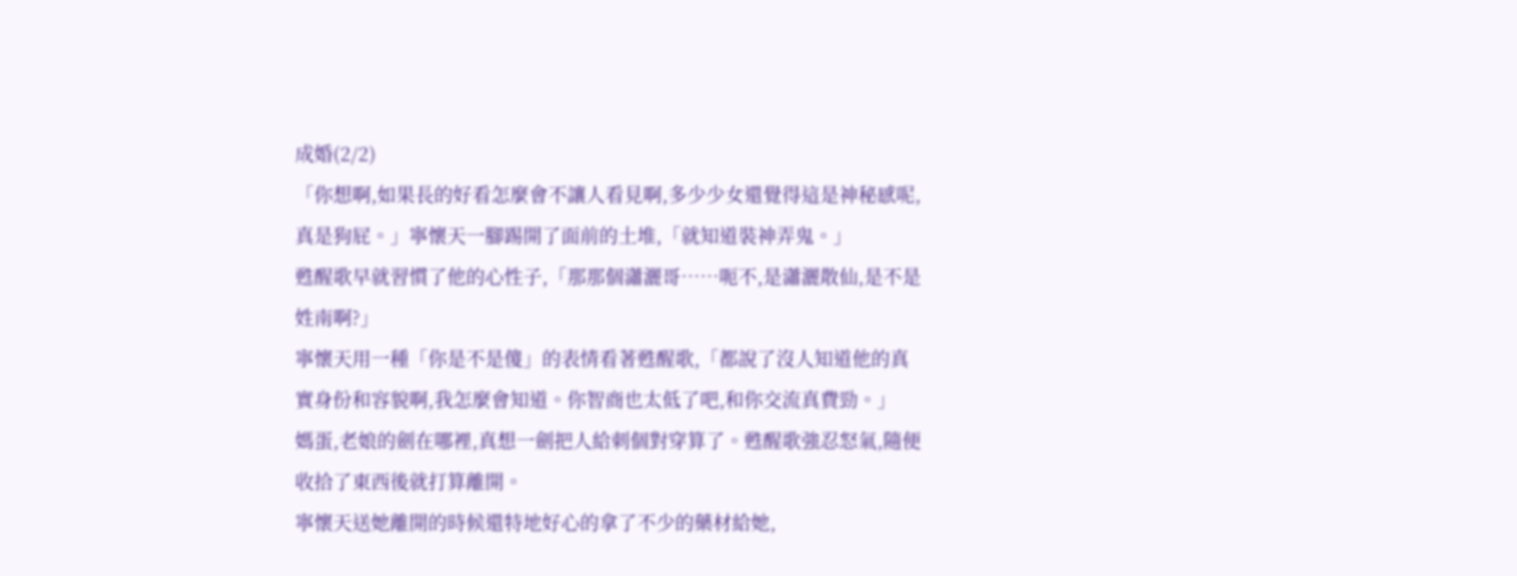成婚(2/2)
「你想啊,如果長的好看怎麼會不讓人看見啊,多少少女還覺得這是神秘感呢,真是狗屁。」寧懷天一腳踢開了面前的土堆,「就知道裝神弄鬼。」
甦醒歌早就習慣了他的心性子,「那那個瀟灑哥……呃不,是瀟灑散仙,是不是姓南啊?」
寧懷天用一種「你是不是傻」的表情看著甦醒歌,「都說了沒人知道他的真實身份和容貌啊,我怎麼會知道。你智商也太低了吧,和你交流真費勁。」
媽蛋,老娘的劍在哪裡,真想一劍把人給刺個對穿算了。甦醒歌強忍怒氣,隨便收拾了東西後就打算離開。
寧懷天送她離開的時候還特地好心的拿了不少的藥材給她,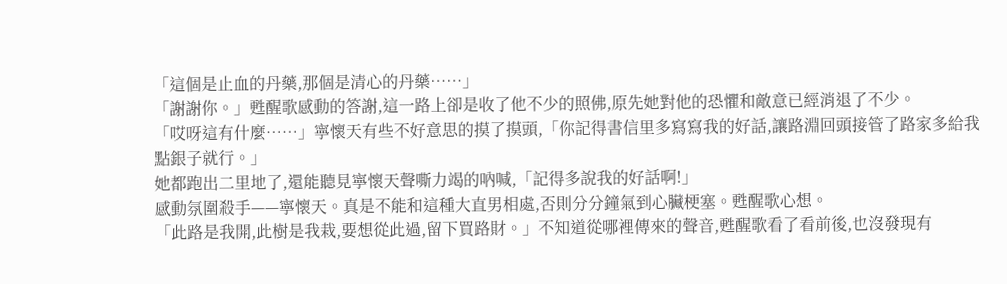「這個是止血的丹藥,那個是清心的丹藥……」
「謝謝你。」甦醒歌感動的答謝,這一路上卻是收了他不少的照佛,原先她對他的恐懼和敵意已經消退了不少。
「哎呀這有什麼……」寧懷天有些不好意思的摸了摸頭,「你記得書信里多寫寫我的好話,讓路淵回頭接管了路家多給我點銀子就行。」
她都跑出二里地了,還能聽見寧懷天聲嘶力竭的吶喊,「記得多說我的好話啊!」
感動氛圍殺手——寧懷天。真是不能和這種大直男相處,否則分分鐘氣到心臟梗塞。甦醒歌心想。
「此路是我開,此樹是我栽,要想從此過,留下買路財。」不知道從哪裡傳來的聲音,甦醒歌看了看前後,也沒發現有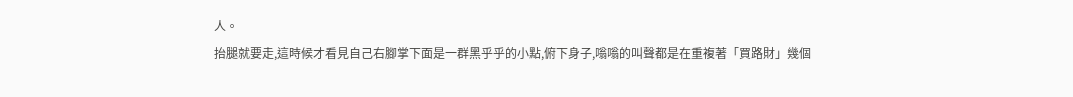人。
抬腿就要走,這時候才看見自己右腳掌下面是一群黑乎乎的小點,俯下身子,嗡嗡的叫聲都是在重複著「買路財」幾個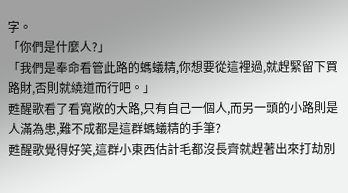字。
「你們是什麼人?」
「我們是奉命看管此路的螞蟻精,你想要從這裡過,就趕緊留下買路財,否則就繞道而行吧。」
甦醒歌看了看寬敞的大路,只有自己一個人,而另一頭的小路則是人滿為患,難不成都是這群螞蟻精的手筆?
甦醒歌覺得好笑,這群小東西估計毛都沒長齊就趕著出來打劫別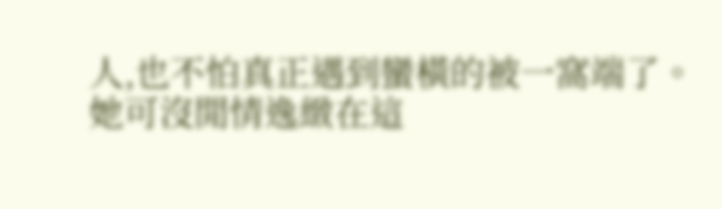人,也不怕真正遇到蠻橫的被一窩端了。
她可沒閒情逸緻在這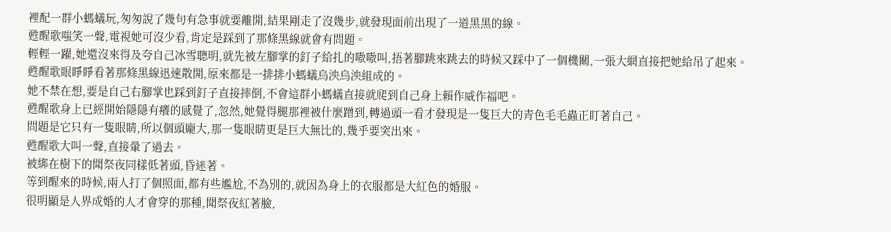裡配一群小螞蟻玩,匆匆說了幾句有急事就要離開,結果剛走了沒幾步,就發現面前出現了一道黑黑的線。
甦醒歌嗤笑一聲,電視她可沒少看,肯定是踩到了那條黑線就會有問題。
輕輕一躍,她還沒來得及夸自己冰雪聰明,就先被左腳掌的釘子給扎的嗷嗷叫,捂著腳跳來跳去的時候又踩中了一個機關,一張大網直接把她給吊了起來。
甦醒歌眼睜睜看著那條黑線迅速散開,原來都是一排排小螞蟻烏泱烏泱組成的。
她不禁在想,要是自己右腳掌也踩到釘子直接摔倒,不會這群小螞蟻直接就爬到自己身上賴作威作福吧。
甦醒歌身上已經開始隱隱有癢的感覺了,忽然,她覺得腿那裡被什麼蹭到,轉過頭一看才發現是一隻巨大的青色毛毛蟲正盯著自己。
問題是它只有一隻眼睛,所以個頭龐大,那一隻眼睛更是巨大無比的,幾乎要突出來。
甦醒歌大叫一聲,直接暈了過去。
被綁在樹下的聞祭夜同樣低著頭,昏迷著。
等到醒來的時候,兩人打了個照面,都有些尷尬,不為別的,就因為身上的衣服都是大紅色的婚服。
很明顯是人界成婚的人才會穿的那種,聞祭夜紅著臉,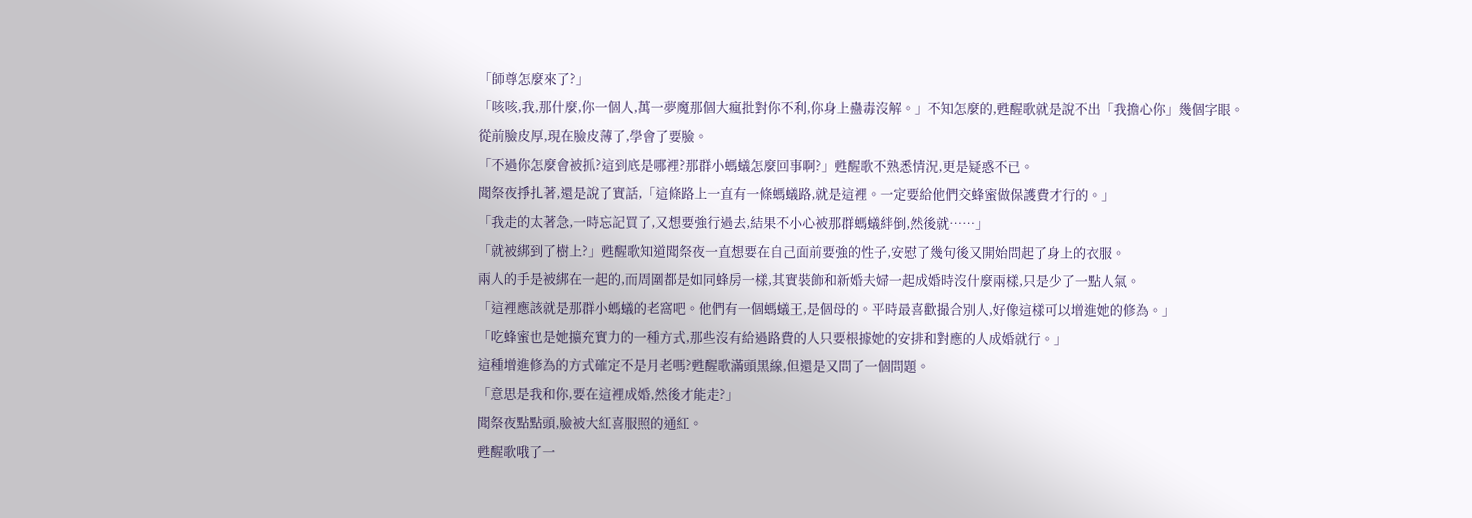「師尊怎麼來了?」
「咳咳,我,那什麼,你一個人,萬一夢魔那個大瘋批對你不利,你身上蠱毒沒解。」不知怎麼的,甦醒歌就是說不出「我擔心你」幾個字眼。
從前臉皮厚,現在臉皮薄了,學會了要臉。
「不過你怎麼會被抓?這到底是哪裡?那群小螞蟻怎麼回事啊?」甦醒歌不熟悉情況,更是疑惑不已。
聞祭夜掙扎著,還是說了實話,「這條路上一直有一條螞蟻路,就是這裡。一定要給他們交蜂蜜做保護費才行的。」
「我走的太著急,一時忘記買了,又想要強行過去,結果不小心被那群螞蟻絆倒,然後就……」
「就被綁到了樹上?」甦醒歌知道聞祭夜一直想要在自己面前要強的性子,安慰了幾句後又開始問起了身上的衣服。
兩人的手是被綁在一起的,而周圍都是如同蜂房一樣,其實裝飾和新婚夫婦一起成婚時沒什麼兩樣,只是少了一點人氣。
「這裡應該就是那群小螞蟻的老窩吧。他們有一個螞蟻王,是個母的。平時最喜歡撮合別人,好像這樣可以增進她的修為。」
「吃蜂蜜也是她擴充實力的一種方式,那些沒有給過路費的人只要根據她的安排和對應的人成婚就行。」
這種增進修為的方式確定不是月老嗎?甦醒歌滿頭黑線,但還是又問了一個問題。
「意思是我和你,要在這裡成婚,然後才能走?」
聞祭夜點點頭,臉被大紅喜服照的通紅。
甦醒歌哦了一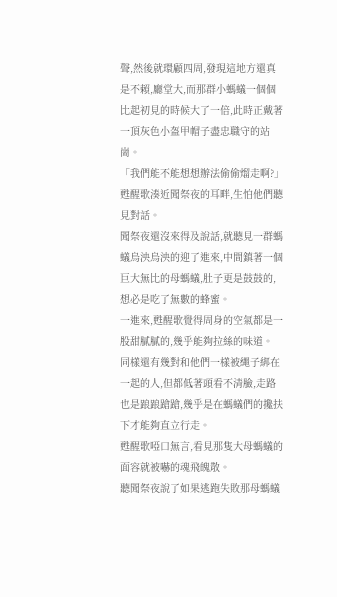聲,然後就環顧四周,發現這地方還真是不賴,廳堂大,而那群小螞蟻一個個比起初見的時候大了一倍,此時正戴著一頂灰色小盔甲帽子盡忠職守的站崗。
「我們能不能想想辦法偷偷熘走啊?」甦醒歌湊近聞祭夜的耳畔,生怕他們聽見對話。
聞祭夜還沒來得及說話,就聽見一群螞蟻烏泱烏泱的迎了進來,中間鎮著一個巨大無比的母螞蟻,肚子更是鼓鼓的,想必是吃了無數的蜂蜜。
一進來,甦醒歌覺得周身的空氣都是一股甜膩膩的,幾乎能夠拉絲的味道。
同樣還有幾對和他們一樣被繩子綁在一起的人,但都低著頭看不清臉,走路也是踉踉蹌蹌,幾乎是在螞蟻們的攙扶下才能夠直立行走。
甦醒歌啞口無言,看見那隻大母螞蟻的面容就被嚇的魂飛魄散。
聽聞祭夜說了如果逃跑失敗那母螞蟻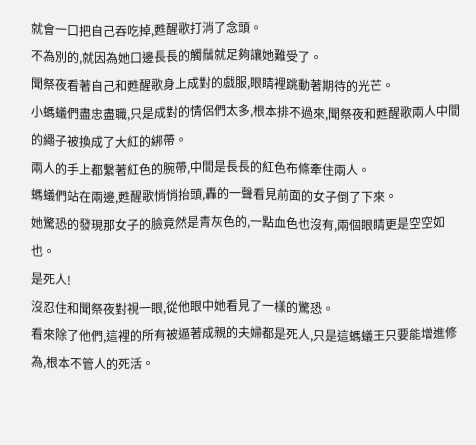就會一口把自己吞吃掉,甦醒歌打消了念頭。
不為別的,就因為她口邊長長的觸鬚就足夠讓她難受了。
聞祭夜看著自己和甦醒歌身上成對的戲服,眼睛裡跳動著期待的光芒。
小螞蟻們盡忠盡職,只是成對的情侶們太多,根本排不過來,聞祭夜和甦醒歌兩人中間的繩子被換成了大紅的綁帶。
兩人的手上都繫著紅色的腕帶,中間是長長的紅色布條牽住兩人。
螞蟻們站在兩邊,甦醒歌悄悄抬頭,轟的一聲看見前面的女子倒了下來。
她驚恐的發現那女子的臉竟然是青灰色的,一點血色也沒有,兩個眼睛更是空空如也。
是死人!
沒忍住和聞祭夜對視一眼,從他眼中她看見了一樣的驚恐。
看來除了他們,這裡的所有被逼著成親的夫婦都是死人,只是這螞蟻王只要能增進修為,根本不管人的死活。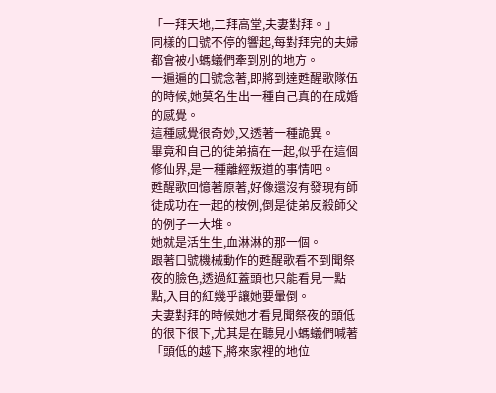「一拜天地,二拜高堂,夫妻對拜。」
同樣的口號不停的響起,每對拜完的夫婦都會被小螞蟻們牽到別的地方。
一遍遍的口號念著,即將到達甦醒歌隊伍的時候,她莫名生出一種自己真的在成婚的感覺。
這種感覺很奇妙,又透著一種詭異。
畢竟和自己的徒弟搞在一起,似乎在這個修仙界,是一種離經叛道的事情吧。
甦醒歌回憶著原著,好像還沒有發現有師徒成功在一起的桉例,倒是徒弟反殺師父的例子一大堆。
她就是活生生,血淋淋的那一個。
跟著口號機械動作的甦醒歌看不到聞祭夜的臉色,透過紅蓋頭也只能看見一點點,入目的紅幾乎讓她要暈倒。
夫妻對拜的時候她才看見聞祭夜的頭低的很下很下,尤其是在聽見小螞蟻們喊著「頭低的越下,將來家裡的地位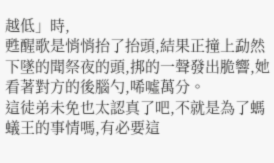越低」時,
甦醒歌是悄悄抬了抬頭,結果正撞上勐然下墜的聞祭夜的頭,挷的一聲發出脆響,她看著對方的後腦勺,唏噓萬分。
這徒弟未免也太認真了吧,不就是為了螞蟻王的事情嗎,有必要這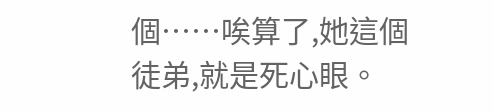個……唉算了,她這個徒弟,就是死心眼。